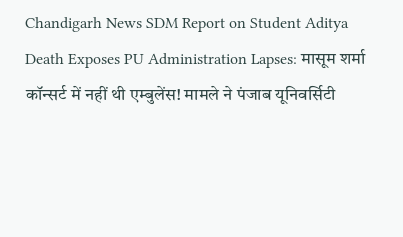Chandigarh News SDM Report on Student Aditya Death Exposes PU Administration Lapses: मासूम शर्मा कॉन्सर्ट में नहीं थी एम्बुलेंस! मामले ने पंजाब यूनिवर्सिटी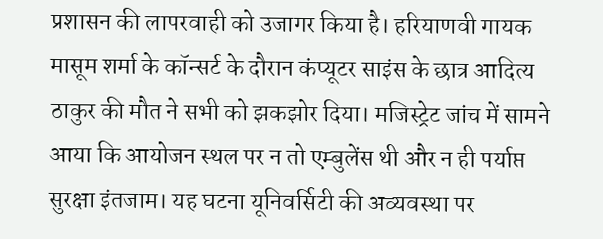प्रशासन की लापरवाही को उजागर किया है। हरियाणवी गायक मासूम शर्मा के कॉन्सर्ट के दौरान कंप्यूटर साइंस के छात्र आदित्य ठाकुर की मौत ने सभी को झकझोर दिया। मजिस्ट्रेट जांच में सामने आया कि आयोजन स्थल पर न तो एम्बुलेंस थी और न ही पर्याप्त सुरक्षा इंतजाम। यह घटना यूनिवर्सिटी की अव्यवस्था पर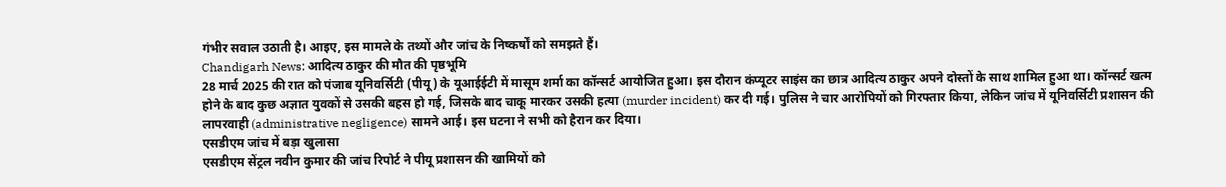गंभीर सवाल उठाती है। आइए, इस मामले के तथ्यों और जांच के निष्कर्षों को समझते हैं।
Chandigarh News: आदित्य ठाकुर की मौत की पृष्ठभूमि
28 मार्च 2025 की रात को पंजाब यूनिवर्सिटी (पीयू) के यूआईईटी में मासूम शर्मा का कॉन्सर्ट आयोजित हुआ। इस दौरान कंप्यूटर साइंस का छात्र आदित्य ठाकुर अपने दोस्तों के साथ शामिल हुआ था। कॉन्सर्ट खत्म होने के बाद कुछ अज्ञात युवकों से उसकी बहस हो गई, जिसके बाद चाकू मारकर उसकी हत्या (murder incident) कर दी गई। पुलिस ने चार आरोपियों को गिरफ्तार किया, लेकिन जांच में यूनिवर्सिटी प्रशासन की लापरवाही (administrative negligence) सामने आई। इस घटना ने सभी को हैरान कर दिया।
एसडीएम जांच में बड़ा खुलासा
एसडीएम सेंट्रल नवीन कुमार की जांच रिपोर्ट ने पीयू प्रशासन की खामियों को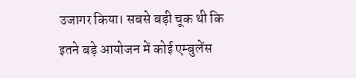उजागर किया। सबसे बड़ी चूक थी कि इतने बड़े आयोजन में कोई एम्बुलेंस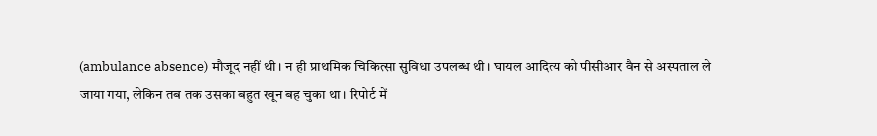(ambulance absence) मौजूद नहीं थी। न ही प्राथमिक चिकित्सा सुविधा उपलब्ध थी। घायल आदित्य को पीसीआर वैन से अस्पताल ले जाया गया, लेकिन तब तक उसका बहुत खून बह चुका था। रिपोर्ट में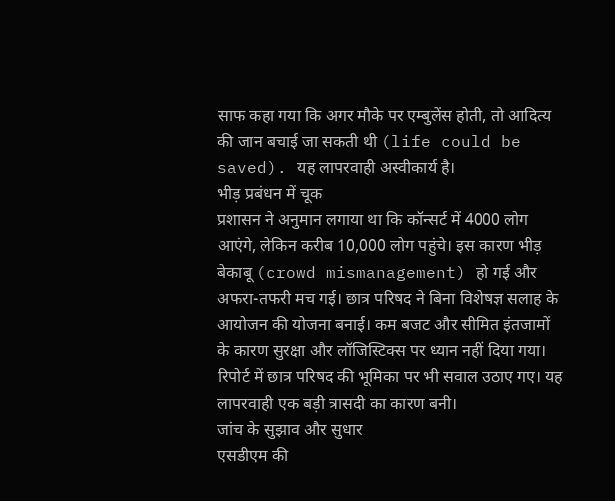साफ कहा गया कि अगर मौके पर एम्बुलेंस होती, तो आदित्य की जान बचाई जा सकती थी (life could be saved). यह लापरवाही अस्वीकार्य है।
भीड़ प्रबंधन में चूक
प्रशासन ने अनुमान लगाया था कि कॉन्सर्ट में 4000 लोग आएंगे, लेकिन करीब 10,000 लोग पहुंचे। इस कारण भीड़ बेकाबू (crowd mismanagement) हो गई और अफरा-तफरी मच गई। छात्र परिषद ने बिना विशेषज्ञ सलाह के आयोजन की योजना बनाई। कम बजट और सीमित इंतजामों के कारण सुरक्षा और लॉजिस्टिक्स पर ध्यान नहीं दिया गया। रिपोर्ट में छात्र परिषद की भूमिका पर भी सवाल उठाए गए। यह लापरवाही एक बड़ी त्रासदी का कारण बनी।
जांच के सुझाव और सुधार
एसडीएम की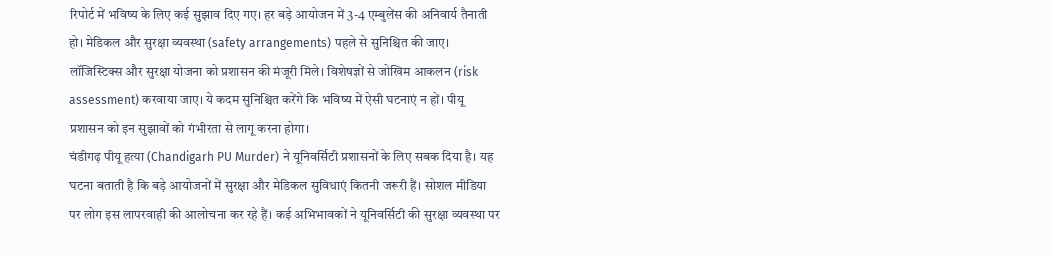रिपोर्ट में भविष्य के लिए कई सुझाव दिए गए। हर बड़े आयोजन में 3-4 एम्बुलेंस की अनिवार्य तैनाती हो। मेडिकल और सुरक्षा व्यवस्था (safety arrangements) पहले से सुनिश्चित की जाए। लॉजिस्टिक्स और सुरक्षा योजना को प्रशासन की मंजूरी मिले। विशेषज्ञों से जोखिम आकलन (risk assessment) करवाया जाए। ये कदम सुनिश्चित करेंगे कि भविष्य में ऐसी घटनाएं न हों। पीयू प्रशासन को इन सुझावों को गंभीरता से लागू करना होगा।
चंडीगढ़ पीयू हत्या (Chandigarh PU Murder) ने यूनिवर्सिटी प्रशासनों के लिए सबक दिया है। यह घटना बताती है कि बड़े आयोजनों में सुरक्षा और मेडिकल सुविधाएं कितनी जरूरी हैं। सोशल मीडिया पर लोग इस लापरवाही की आलोचना कर रहे हैं। कई अभिभावकों ने यूनिवर्सिटी की सुरक्षा व्यवस्था पर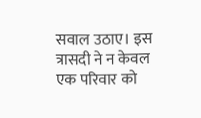सवाल उठाए। इस त्रासदी ने न केवल एक परिवार को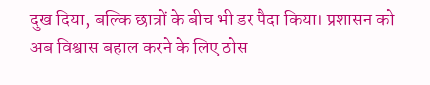दुख दिया, बल्कि छात्रों के बीच भी डर पैदा किया। प्रशासन को अब विश्वास बहाल करने के लिए ठोस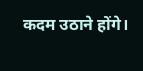कदम उठाने होंगे।